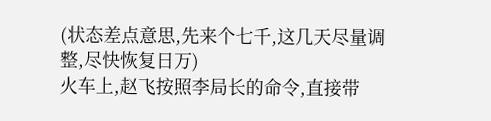(状态差点意思,先来个七千,这几天尽量调整,尽快恢复日万)
火车上,赵飞按照李局长的命令,直接带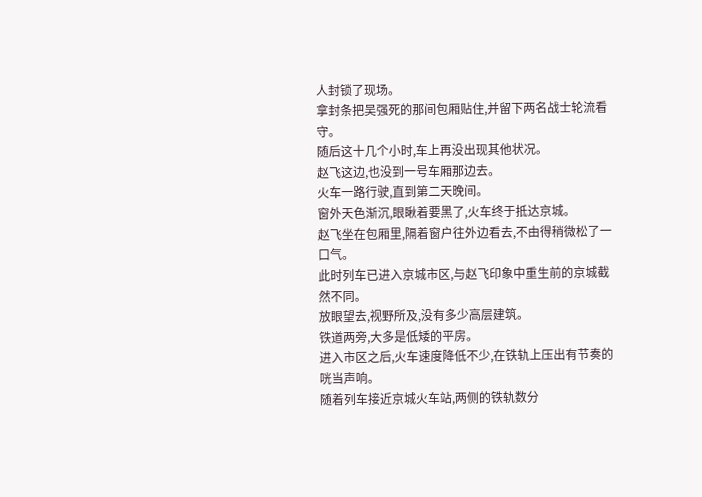人封锁了现场。
拿封条把吴强死的那间包厢贴住,并留下两名战士轮流看守。
随后这十几个小时,车上再没出现其他状况。
赵飞这边,也没到一号车厢那边去。
火车一路行驶,直到第二天晚间。
窗外天色渐沉,眼瞅着要黑了,火车终于抵达京城。
赵飞坐在包厢里,隔着窗户往外边看去,不由得稍微松了一口气。
此时列车已进入京城市区,与赵飞印象中重生前的京城截然不同。
放眼望去,视野所及,没有多少高层建筑。
铁道两旁,大多是低矮的平房。
进入市区之后,火车速度降低不少,在铁轨上压出有节奏的咣当声响。
随着列车接近京城火车站,两侧的铁轨数分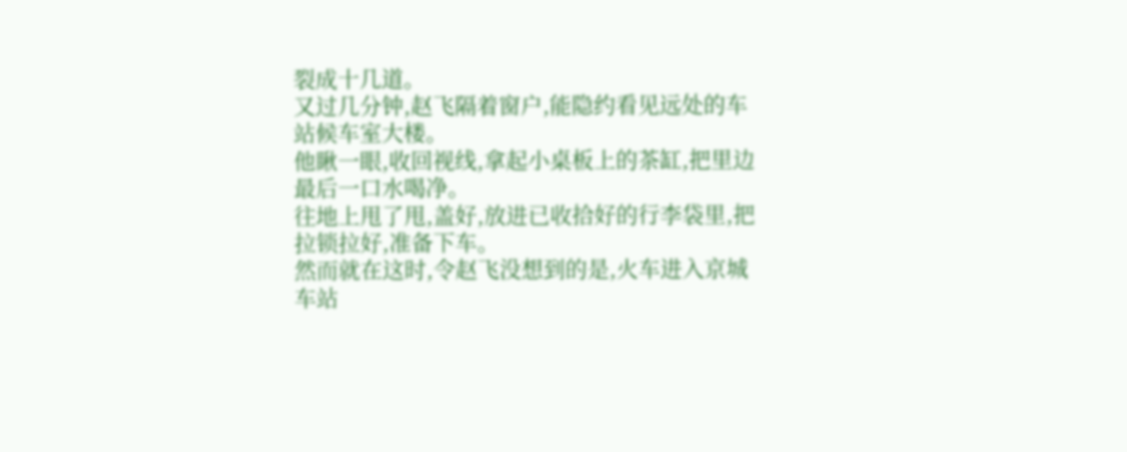裂成十几道。
又过几分钟,赵飞隔着窗户,能隐约看见远处的车站候车室大楼。
他瞅一眼,收回视线,拿起小桌板上的茶缸,把里边最后一口水喝净。
往地上甩了甩,盖好,放进已收拾好的行李袋里,把拉锁拉好,准备下车。
然而就在这时,令赵飞没想到的是,火车进入京城车站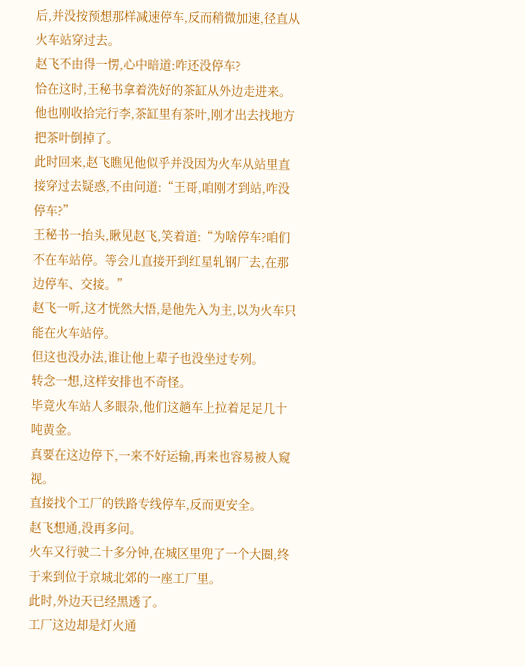后,并没按预想那样减速停车,反而稍微加速,径直从火车站穿过去。
赵飞不由得一愣,心中暗道:咋还没停车?
恰在这时,王秘书拿着洗好的茶缸从外边走进来。
他也刚收拾完行李,茶缸里有茶叶,刚才出去找地方把茶叶倒掉了。
此时回来,赵飞瞧见他似乎并没因为火车从站里直接穿过去疑惑,不由问道:“王哥,咱刚才到站,咋没停车?”
王秘书一抬头,瞅见赵飞,笑着道:“为啥停车?咱们不在车站停。等会儿直接开到红星轧钢厂去,在那边停车、交接。”
赵飞一听,这才恍然大悟,是他先入为主,以为火车只能在火车站停。
但这也没办法,谁让他上辈子也没坐过专列。
转念一想,这样安排也不奇怪。
毕竟火车站人多眼杂,他们这趟车上拉着足足几十吨黄金。
真要在这边停下,一来不好运输,再来也容易被人窥视。
直接找个工厂的铁路专线停车,反而更安全。
赵飞想通,没再多问。
火车又行驶二十多分钟,在城区里兜了一个大圈,终于来到位于京城北郊的一座工厂里。
此时,外边天已经黑透了。
工厂这边却是灯火通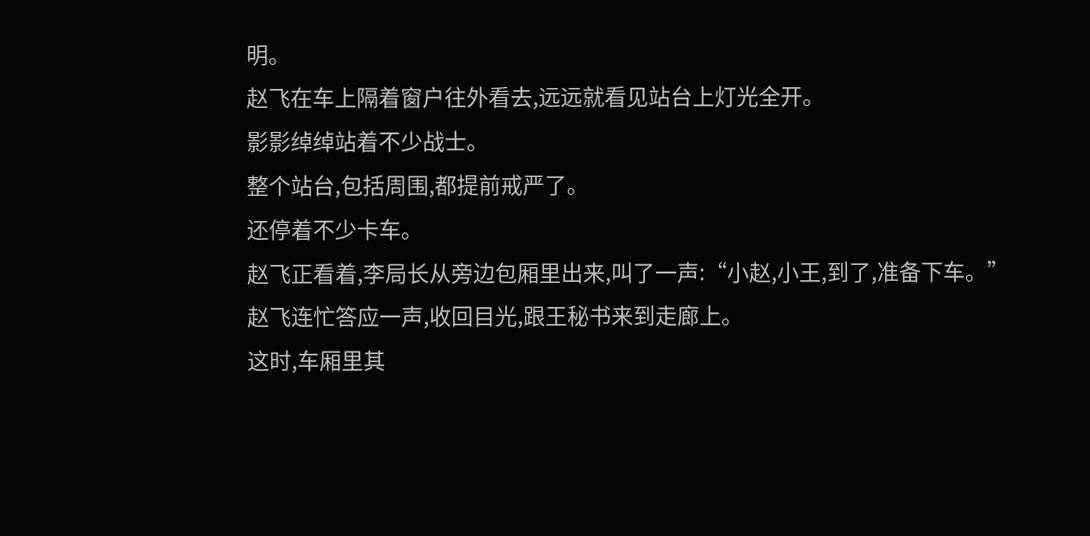明。
赵飞在车上隔着窗户往外看去,远远就看见站台上灯光全开。
影影绰绰站着不少战士。
整个站台,包括周围,都提前戒严了。
还停着不少卡车。
赵飞正看着,李局长从旁边包厢里出来,叫了一声:“小赵,小王,到了,准备下车。”
赵飞连忙答应一声,收回目光,跟王秘书来到走廊上。
这时,车厢里其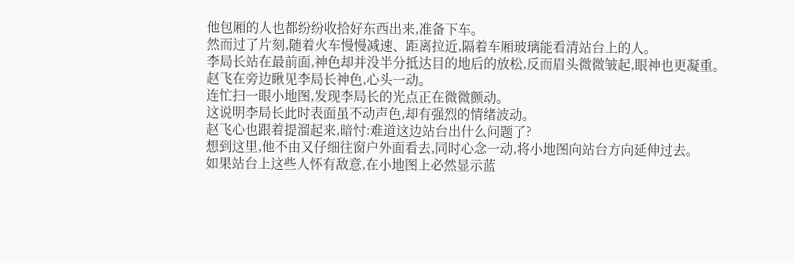他包厢的人也都纷纷收拾好东西出来,准备下车。
然而过了片刻,随着火车慢慢减速、距离拉近,隔着车厢玻璃能看清站台上的人。
李局长站在最前面,神色却并没半分抵达目的地后的放松,反而眉头微微皱起,眼神也更凝重。
赵飞在旁边瞅见李局长神色,心头一动。
连忙扫一眼小地图,发现李局长的光点正在微微颤动。
这说明李局长此时表面虽不动声色,却有强烈的情绪波动。
赵飞心也跟着提溜起来,暗忖:难道这边站台出什么问题了?
想到这里,他不由又仔细往窗户外面看去,同时心念一动,将小地图向站台方向延伸过去。
如果站台上这些人怀有敌意,在小地图上必然显示蓝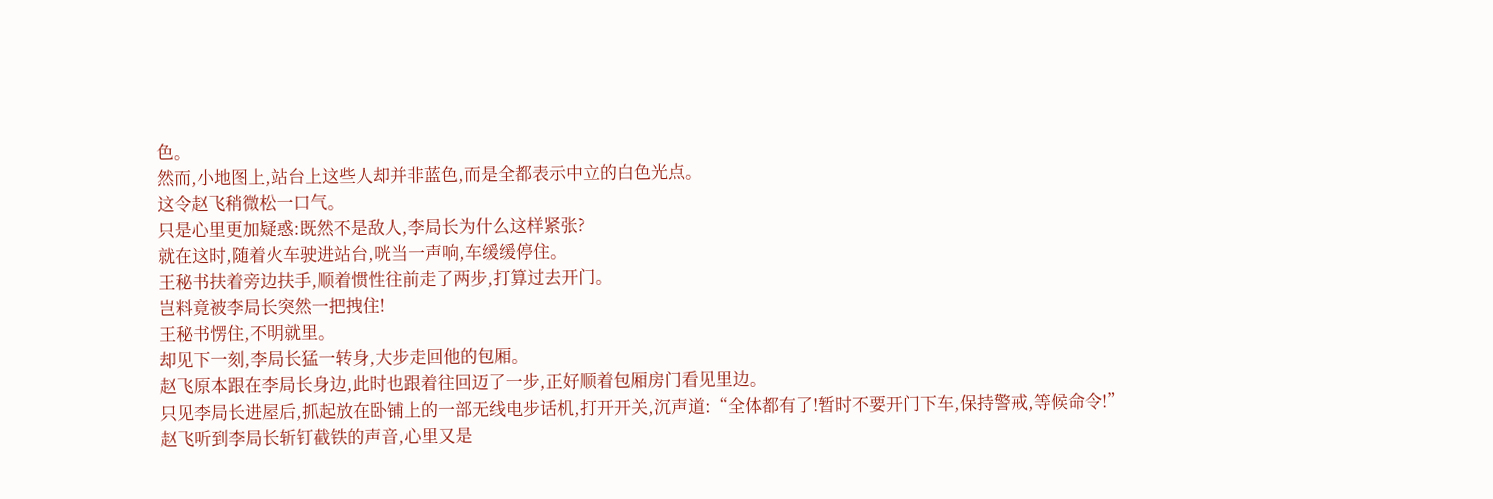色。
然而,小地图上,站台上这些人却并非蓝色,而是全都表示中立的白色光点。
这令赵飞稍微松一口气。
只是心里更加疑惑:既然不是敌人,李局长为什么这样紧张?
就在这时,随着火车驶进站台,咣当一声响,车缓缓停住。
王秘书扶着旁边扶手,顺着惯性往前走了两步,打算过去开门。
岂料竟被李局长突然一把拽住!
王秘书愣住,不明就里。
却见下一刻,李局长猛一转身,大步走回他的包厢。
赵飞原本跟在李局长身边,此时也跟着往回迈了一步,正好顺着包厢房门看见里边。
只见李局长进屋后,抓起放在卧铺上的一部无线电步话机,打开开关,沉声道:“全体都有了!暂时不要开门下车,保持警戒,等候命令!”
赵飞听到李局长斩钉截铁的声音,心里又是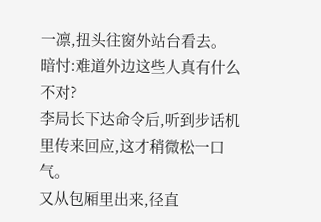一凛,扭头往窗外站台看去。
暗忖:难道外边这些人真有什么不对?
李局长下达命令后,听到步话机里传来回应,这才稍微松一口气。
又从包厢里出来,径直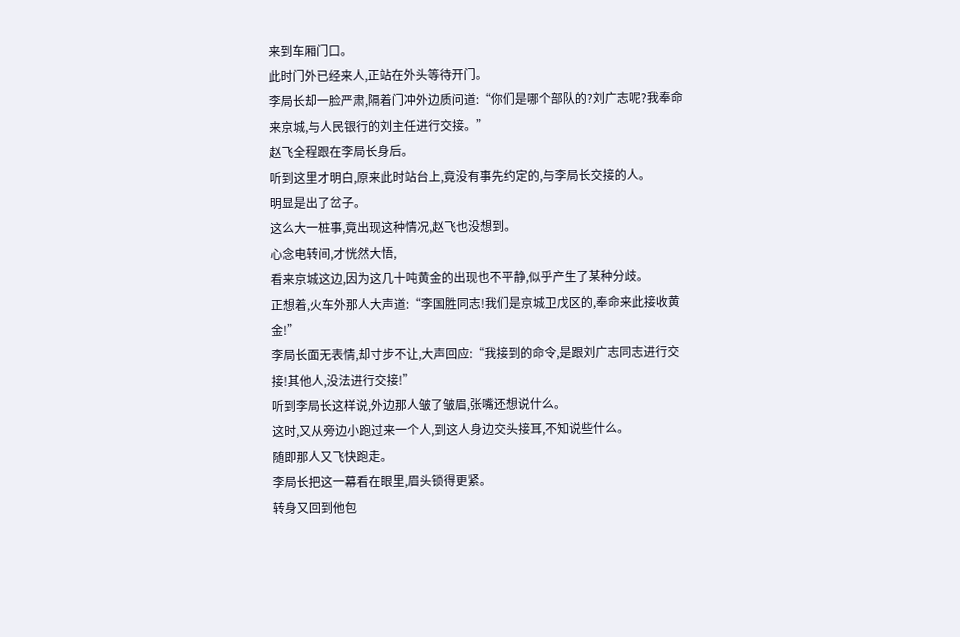来到车厢门口。
此时门外已经来人,正站在外头等待开门。
李局长却一脸严肃,隔着门冲外边质问道:“你们是哪个部队的?刘广志呢?我奉命来京城,与人民银行的刘主任进行交接。”
赵飞全程跟在李局长身后。
听到这里才明白,原来此时站台上,竟没有事先约定的,与李局长交接的人。
明显是出了岔子。
这么大一桩事,竟出现这种情况,赵飞也没想到。
心念电转间,才恍然大悟,
看来京城这边,因为这几十吨黄金的出现也不平静,似乎产生了某种分歧。
正想着,火车外那人大声道:“李国胜同志!我们是京城卫戊区的,奉命来此接收黄金!”
李局长面无表情,却寸步不让,大声回应:“我接到的命令,是跟刘广志同志进行交接!其他人,没法进行交接!”
听到李局长这样说,外边那人皱了皱眉,张嘴还想说什么。
这时,又从旁边小跑过来一个人,到这人身边交头接耳,不知说些什么。
随即那人又飞快跑走。
李局长把这一幕看在眼里,眉头锁得更紧。
转身又回到他包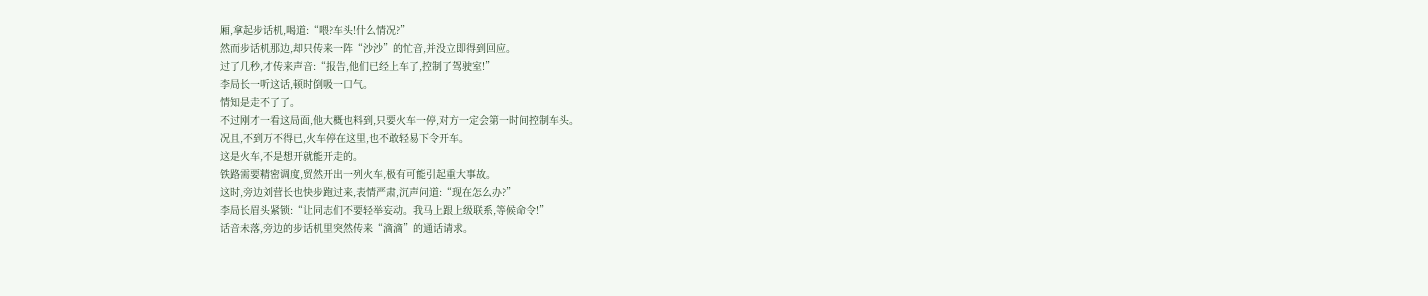厢,拿起步话机,喝道:“喂?车头!什么情况?”
然而步话机那边,却只传来一阵“沙沙”的忙音,并没立即得到回应。
过了几秒,才传来声音:“报告,他们已经上车了,控制了驾驶室!”
李局长一听这话,顿时倒吸一口气。
情知是走不了了。
不过刚才一看这局面,他大概也料到,只要火车一停,对方一定会第一时间控制车头。
况且,不到万不得已,火车停在这里,也不敢轻易下令开车。
这是火车,不是想开就能开走的。
铁路需要精密调度,贸然开出一列火车,极有可能引起重大事故。
这时,旁边刘营长也快步跑过来,表情严肃,沉声问道:“现在怎么办?”
李局长眉头紧锁:“让同志们不要轻举妄动。我马上跟上级联系,等候命令!”
话音未落,旁边的步话机里突然传来“滴滴”的通话请求。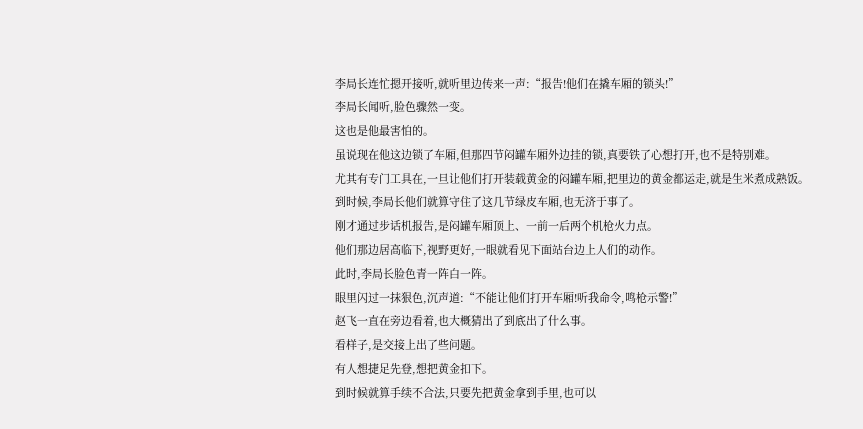李局长连忙摁开接听,就听里边传来一声:“报告!他们在撬车厢的锁头!”
李局长闻听,脸色骤然一变。
这也是他最害怕的。
虽说现在他这边锁了车厢,但那四节闷罐车厢外边挂的锁,真要铁了心想打开,也不是特别难。
尤其有专门工具在,一旦让他们打开装载黄金的闷罐车厢,把里边的黄金都运走,就是生米煮成熟饭。
到时候,李局长他们就算守住了这几节绿皮车厢,也无济于事了。
刚才通过步话机报告,是闷罐车厢顶上、一前一后两个机枪火力点。
他们那边居高临下,视野更好,一眼就看见下面站台边上人们的动作。
此时,李局长脸色青一阵白一阵。
眼里闪过一抹狠色,沉声道:“不能让他们打开车厢!听我命令,鸣枪示警!”
赵飞一直在旁边看着,也大概猜出了到底出了什么事。
看样子,是交接上出了些问题。
有人想捷足先登,想把黄金扣下。
到时候就算手续不合法,只要先把黄金拿到手里,也可以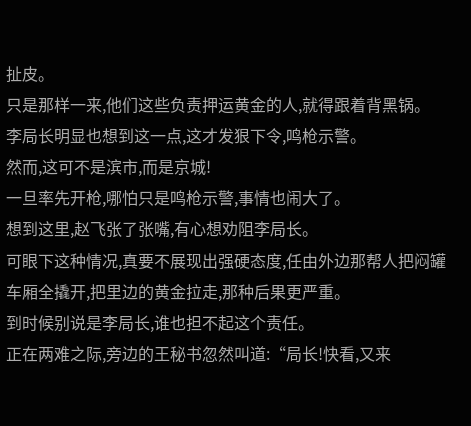扯皮。
只是那样一来,他们这些负责押运黄金的人,就得跟着背黑锅。
李局长明显也想到这一点,这才发狠下令,鸣枪示警。
然而,这可不是滨市,而是京城!
一旦率先开枪,哪怕只是鸣枪示警,事情也闹大了。
想到这里,赵飞张了张嘴,有心想劝阻李局长。
可眼下这种情况,真要不展现出强硬态度,任由外边那帮人把闷罐车厢全撬开,把里边的黄金拉走,那种后果更严重。
到时候别说是李局长,谁也担不起这个责任。
正在两难之际,旁边的王秘书忽然叫道:“局长!快看,又来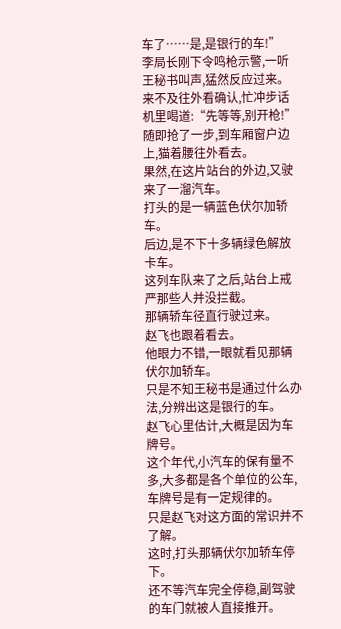车了……是,是银行的车!”
李局长刚下令鸣枪示警,一听王秘书叫声,猛然反应过来。
来不及往外看确认,忙冲步话机里喝道:“先等等,别开枪!”
随即抢了一步,到车厢窗户边上,猫着腰往外看去。
果然,在这片站台的外边,又驶来了一溜汽车。
打头的是一辆蓝色伏尔加轿车。
后边,是不下十多辆绿色解放卡车。
这列车队来了之后,站台上戒严那些人并没拦截。
那辆轿车径直行驶过来。
赵飞也跟着看去。
他眼力不错,一眼就看见那辆伏尔加轿车。
只是不知王秘书是通过什么办法,分辨出这是银行的车。
赵飞心里估计,大概是因为车牌号。
这个年代,小汽车的保有量不多,大多都是各个单位的公车,车牌号是有一定规律的。
只是赵飞对这方面的常识并不了解。
这时,打头那辆伏尔加轿车停下。
还不等汽车完全停稳,副驾驶的车门就被人直接推开。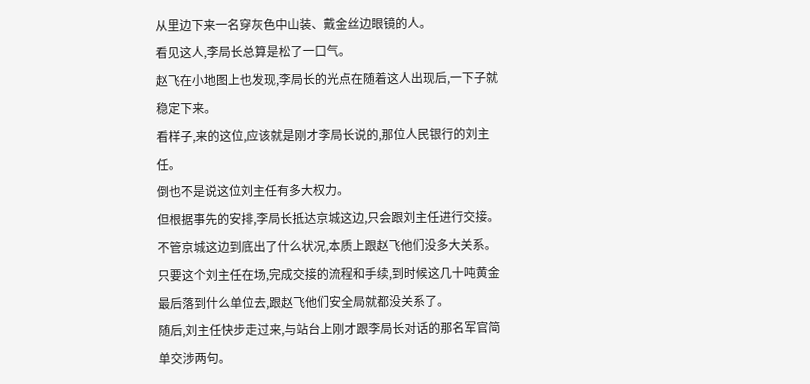从里边下来一名穿灰色中山装、戴金丝边眼镜的人。
看见这人,李局长总算是松了一口气。
赵飞在小地图上也发现,李局长的光点在随着这人出现后,一下子就稳定下来。
看样子,来的这位,应该就是刚才李局长说的,那位人民银行的刘主任。
倒也不是说这位刘主任有多大权力。
但根据事先的安排,李局长抵达京城这边,只会跟刘主任进行交接。
不管京城这边到底出了什么状况,本质上跟赵飞他们没多大关系。
只要这个刘主任在场,完成交接的流程和手续,到时候这几十吨黄金最后落到什么单位去,跟赵飞他们安全局就都没关系了。
随后,刘主任快步走过来,与站台上刚才跟李局长对话的那名军官简单交涉两句。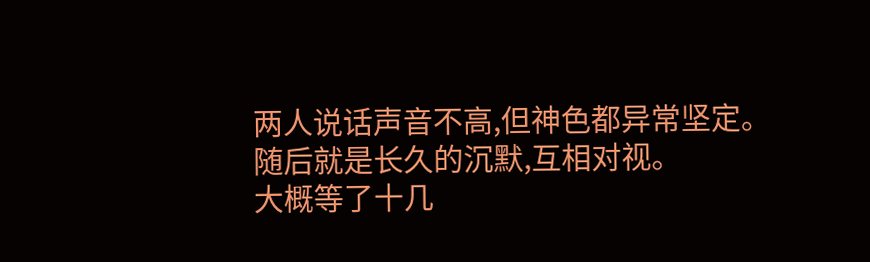两人说话声音不高,但神色都异常坚定。
随后就是长久的沉默,互相对视。
大概等了十几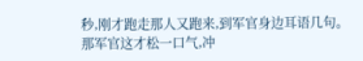秒,刚才跑走那人又跑来,到军官身边耳语几句。
那军官这才松一口气,冲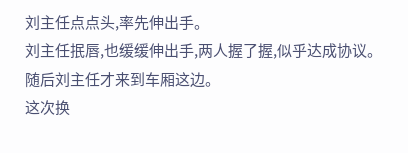刘主任点点头,率先伸出手。
刘主任抿唇,也缓缓伸出手,两人握了握,似乎达成协议。
随后刘主任才来到车厢这边。
这次换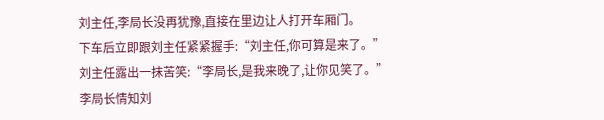刘主任,李局长没再犹豫,直接在里边让人打开车厢门。
下车后立即跟刘主任紧紧握手:“刘主任,你可算是来了。”
刘主任露出一抹苦笑:“李局长,是我来晚了,让你见笑了。”
李局长情知刘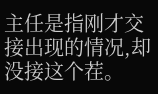主任是指刚才交接出现的情况,却没接这个茬。